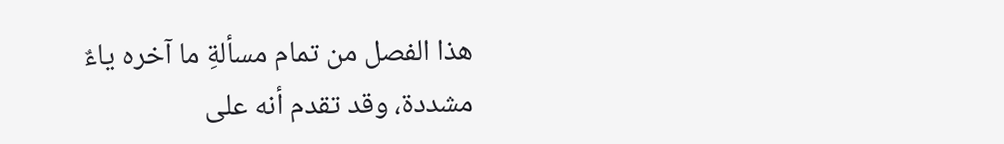هذا الفصل من تمام مسألةِ ما آخره ياءٌ مشددة، وقد تقدم أنه على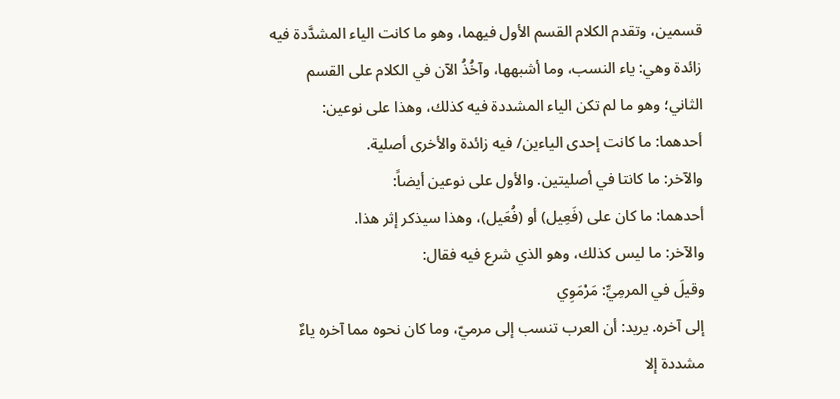قسمين، وتقدم الكلام القسم الأول فيهما، وهو ما كانت الياء المشدَّدة فيه زائدة وهي: ياء النسب، وما أشبهها، وآخُذُ الآن في الكلام على القسم الثاني؛ وهو ما لم تكن الياء المشددة فيه كذلك، وهذا على نوعين:
أحدهما: ما كانت إحدى الياءين/ فيه زائدة والأخرى أصلية.
والآخر: ما كانتا في أصليتين. والأول على نوعين أيضاً:
أحدهما: ما كان على (فَعِيل) أو (فُعَيل)، وهذا سيذكر إثر هذا.
والآخر: ما ليس كذلك، وهو الذي شرع فيه فقال:
وقيلَ في المرمِيِّ: مَرْمَوِي
إلى آخره. يريد: أن العرب تنسب إلى مرميّ، وما كان نحوه مما آخره ياءٌ مشددة إلا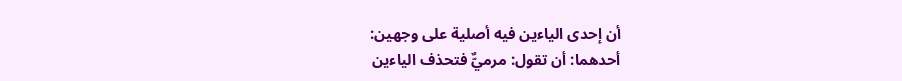أن إحدى الياءين فيه أصلية على وجهين:
أحدهما: أن تقول: مرميٌّ فتحذف الياءين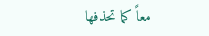معاً كما تحذفها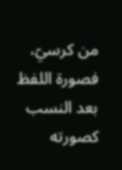من كرسيّ، فصورة اللفظ بعد النسب كصورته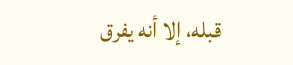قبله، إلا أنه يفرق